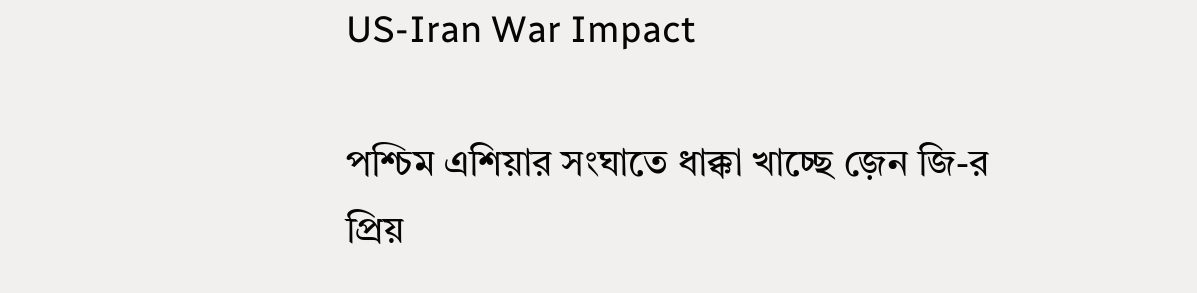US-Iran War Impact

পশ্চিম এশিয়ার সংঘাতে ধাক্কা খাচ্ছে জ়েন জি-র প্রিয়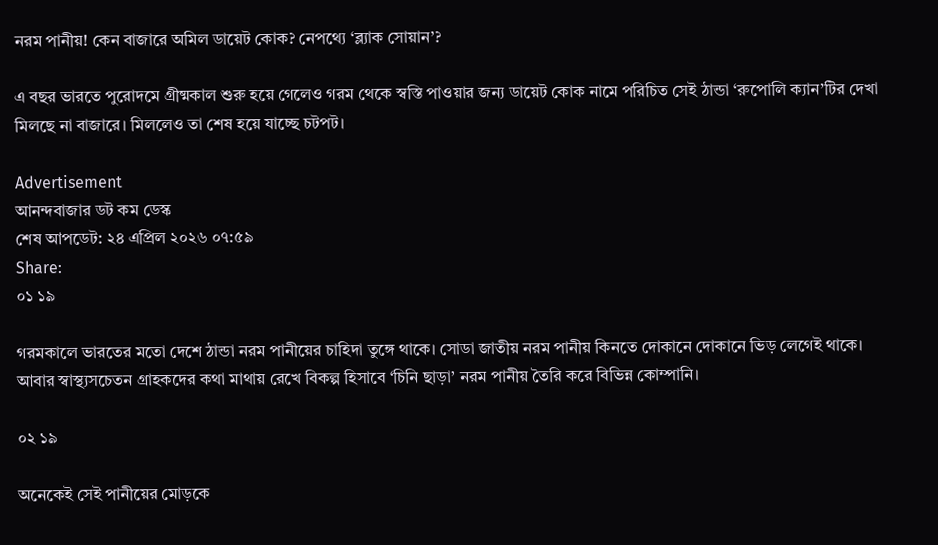নরম পানীয়! কেন বাজারে অমিল ডায়েট কোক? নেপথ্যে ‘ব্ল্যাক সোয়ান’?

এ বছর ভারতে পুরোদমে গ্রীষ্মকাল শুরু হয়ে গেলেও গরম থেকে স্বস্তি পাওয়ার জন্য ডায়েট কোক নামে পরিচিত সেই ঠান্ডা ‘রুপোলি ক্যান’টির দেখা মিলছে না বাজারে। মিললেও তা শেষ হয়ে যাচ্ছে চটপট।

Advertisement
আনন্দবাজার ডট কম ডেস্ক
শেষ আপডেট: ২৪ এপ্রিল ২০২৬ ০৭:৫৯
Share:
০১ ১৯

গরমকালে ভারতের মতো দেশে ঠান্ডা নরম পানীয়ের চাহিদা তুঙ্গে থাকে। সোডা জাতীয় নরম পানীয় কিনতে দোকানে দোকানে ভিড় লেগেই থাকে। আবার স্বাস্থ্যসচেতন গ্রাহকদের কথা মাথায় রেখে বিকল্প হিসাবে ‘চিনি ছাড়া’ নরম পানীয় তৈরি করে বিভিন্ন কোম্পানি।

০২ ১৯

অনেকেই সেই পানীয়ের মোড়কে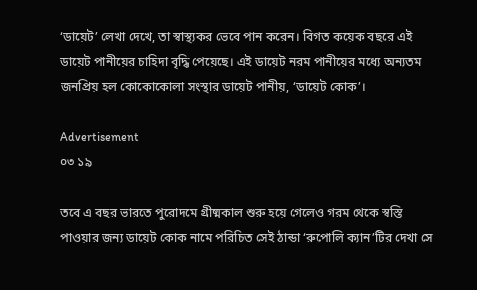‘ডায়েট’ লেখা দেখে, তা স্বাস্থ্যকর ভেবে পান করেন। বিগত কয়েক বছরে এই ডায়েট পানীয়ের চাহিদা বৃদ্ধি পেয়েছে। এই ডায়েট নরম পানীয়ের মধ্যে অন্যতম জনপ্রিয় হল কোকোকোলা সংস্থার ডায়েট পানীয়, ‘ডায়েট কোক’।

Advertisement
০৩ ১৯

তবে এ বছর ভারতে পুরোদমে গ্রীষ্মকাল শুরু হয়ে গেলেও গরম থেকে স্বস্তি পাওয়ার জন্য ডায়েট কোক নামে পরিচিত সেই ঠান্ডা ‘রুপোলি ক্যান’টির দেখা সে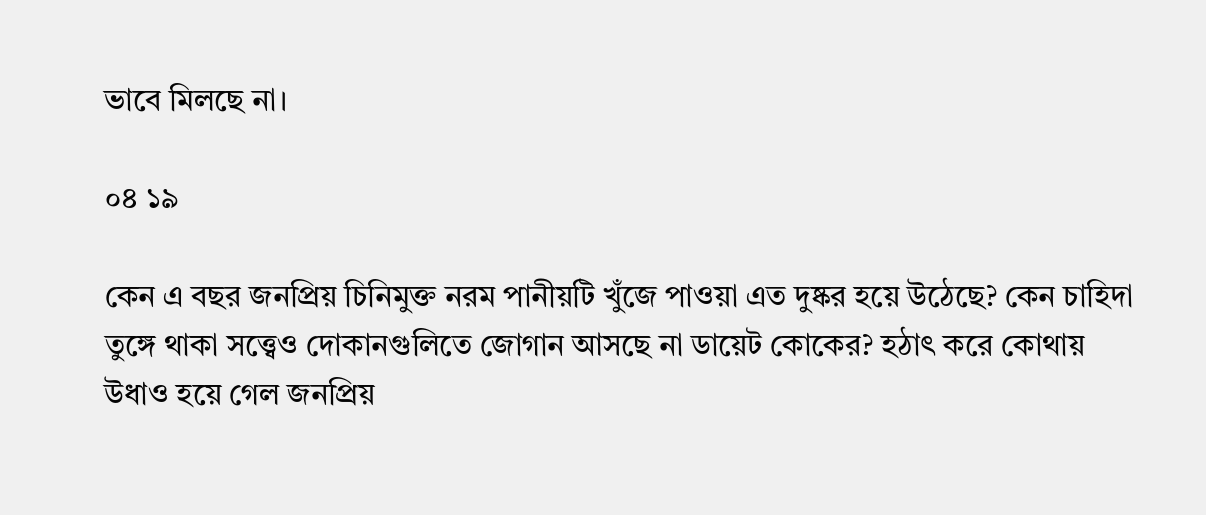ভাবে মিলছে না।

০৪ ১৯

কেন এ বছর জনপ্রিয় চিনিমুক্ত নরম পানীয়টি খুঁজে পাওয়া এত দুষ্কর হয়ে উঠেছে? কেন চাহিদা তুঙ্গে থাকা সত্ত্বেও দোকানগুলিতে জোগান আসছে না ডায়েট কোকের? হঠাৎ করে কোথায় উধাও হয়ে গেল জনপ্রিয়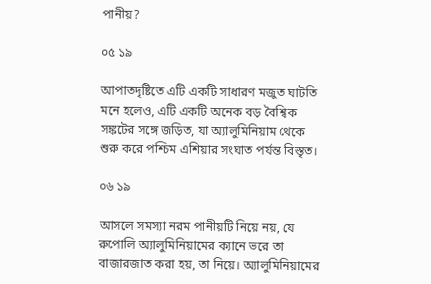পানীয়?

০৫ ১৯

আপাতদৃষ্টিতে এটি একটি সাধারণ মজুত ঘাটতি মনে হলেও, এটি একটি অনেক বড় বৈশ্বিক সঙ্কটের সঙ্গে জড়িত, যা অ্যালুমিনিয়াম থেকে শুরু করে পশ্চিম এশিয়ার সংঘাত পর্যন্ত বিস্তৃত।

০৬ ১৯

আসলে সমস্যা নরম পানীয়টি নিয়ে নয়, যে রুপোলি অ্যালুমিনিয়ামের ক্যানে ভরে তা বাজারজাত করা হয়, তা নিয়ে। অ্যালুমিনিয়ামের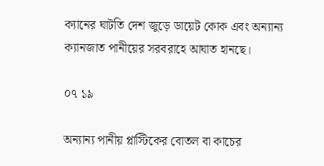ক্যানের ঘাটতি দেশ জুড়ে ডায়েট কোক এবং অন্যান্য ক্যানজাত পানীয়ের সরবরাহে আঘাত হানছে।

০৭ ১৯

অন্যান্য পানীয় প্লাস্টিকের বোতল বা কাচের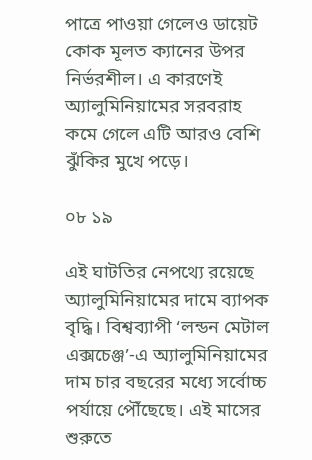পাত্রে পাওয়া গেলেও ডায়েট কোক মূলত ক্যানের উপর নির্ভরশীল। এ কারণেই অ্যালুমিনিয়ামের সরবরাহ কমে গেলে এটি আরও বেশি ঝুঁকির মুখে পড়ে।

০৮ ১৯

এই ঘাটতির নেপথ্যে রয়েছে অ্যালুমিনিয়ামের দামে ব্যাপক বৃদ্ধি। বিশ্বব্যাপী ‘লন্ডন মেটাল এক্সচেঞ্জ’-এ অ্যালুমিনিয়ামের দাম চার বছরের মধ্যে সর্বোচ্চ পর্যায়ে পৌঁছেছে। এই মাসের শুরুতে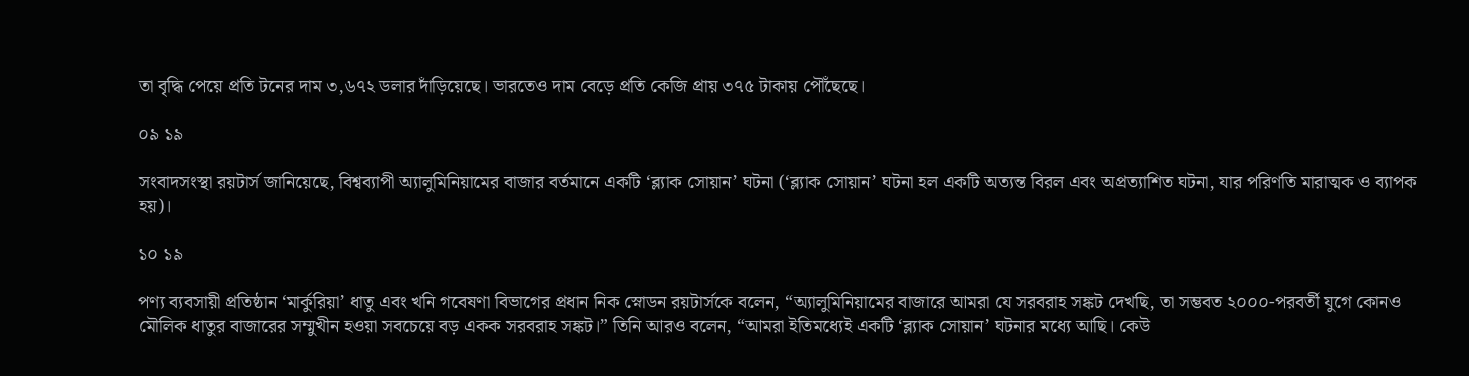তা বৃদ্ধি পেয়ে প্রতি টনের দাম ৩,৬৭২ ডলার দাঁড়িয়েছে। ভারতেও দাম বেড়ে প্রতি কেজি প্রায় ৩৭৫ টাকায় পৌঁছেছে।

০৯ ১৯

সংবাদসংস্থা রয়টার্স জানিয়েছে, বিশ্বব্যাপী অ্যালুমিনিয়ামের বাজার বর্তমানে একটি ‘ব্ল্যাক সোয়ান’ ঘটনা (‘ব্ল্যাক সোয়ান’ ঘটনা হল একটি অত্যন্ত বিরল এবং অপ্রত্যাশিত ঘটনা, যার পরিণতি মারাত্মক ও ব্যাপক হয়)।

১০ ১৯

পণ্য ব্যবসায়ী প্রতিষ্ঠান ‘মার্কুরিয়া’ ধাতু এবং খনি গবেষণা বিভাগের প্রধান নিক স্নোডন রয়টার্সকে বলেন, “অ্যালুমিনিয়ামের বাজারে আমরা যে সরবরাহ সঙ্কট দেখছি, তা সম্ভবত ২০০০-পরবর্তী যুগে কোনও মৌলিক ধাতুর বাজারের সম্মুখীন হওয়া সবচেয়ে বড় একক সরবরাহ সঙ্কট।” তিনি আরও বলেন, “আমরা ইতিমধ্যেই একটি ‘ব্ল্যাক সোয়ান’ ঘটনার মধ্যে আছি। কেউ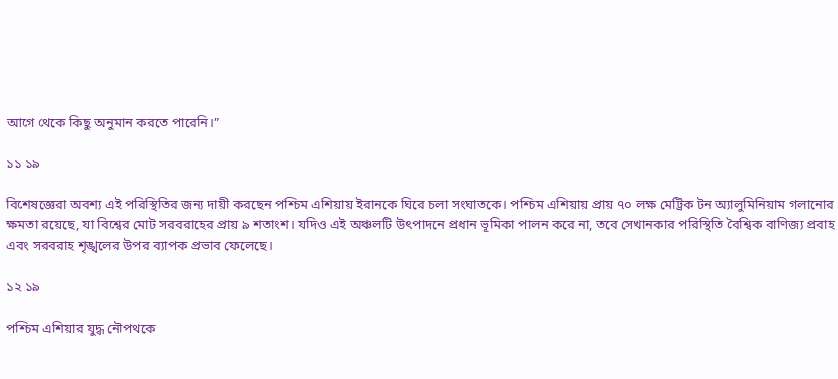আগে থেকে কিছু অনুমান করতে পারেনি।”

১১ ১৯

বিশেষজ্ঞেরা অবশ্য এই পরিস্থিতির জন্য দায়ী করছেন পশ্চিম এশিয়ায় ইরানকে ঘিরে চলা সংঘাতকে। পশ্চিম এশিয়ায় প্রায় ৭০ লক্ষ মেট্রিক টন অ্যালুমিনিয়াম গলানোর ক্ষমতা রয়েছে, যা বিশ্বের মোট সরবরাহের প্রায় ৯ শতাংশ। যদিও এই অঞ্চলটি উৎপাদনে প্রধান ভূমিকা পালন করে না, তবে সেখানকার পরিস্থিতি বৈশ্বিক বাণিজ্য প্রবাহ এবং সরবরাহ শৃঙ্খলের উপর ব্যাপক প্রভাব ফেলেছে।

১২ ১৯

পশ্চিম এশিয়ার যুদ্ধ নৌপথকে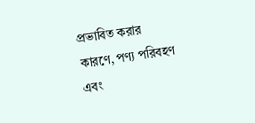প্রভাবিত করার কারণে, পণ্য পরিবহণ এবং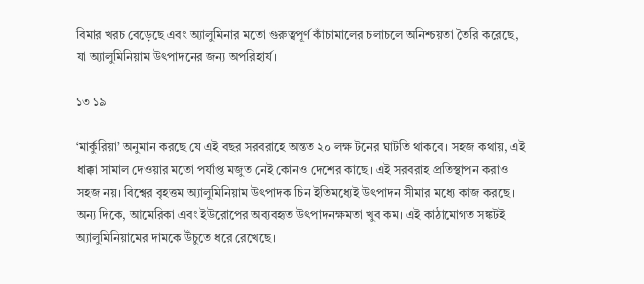বিমার খরচ বেড়েছে এবং অ্যালুমিনার মতো গুরুত্বপূর্ণ কাঁচামালের চলাচলে অনিশ্চয়তা তৈরি করেছে, যা অ্যালুমিনিয়াম উৎপাদনের জন্য অপরিহার্য।

১৩ ১৯

‘মার্কুরিয়া’ অনুমান করছে যে এই বছর সরবরাহে অন্তত ২০ লক্ষ টনের ঘাটতি থাকবে। সহজ কথায়, এই ধাক্কা সামাল দেওয়ার মতো পর্যাপ্ত মজুত নেই কোনও দেশের কাছে। এই সরবরাহ প্রতিস্থাপন করাও সহজ নয়। বিশ্বের বৃহত্তম অ্যালুমিনিয়াম উৎপাদক চিন ইতিমধ্যেই উৎপাদন সীমার মধ্যে কাজ করছে। অন্য দিকে, আমেরিকা এবং ইউরোপের অব্যবহৃত উৎপাদনক্ষমতা খুব কম। এই কাঠামোগত সঙ্কটই অ্যালুমিনিয়ামের দামকে উঁচুতে ধরে রেখেছে।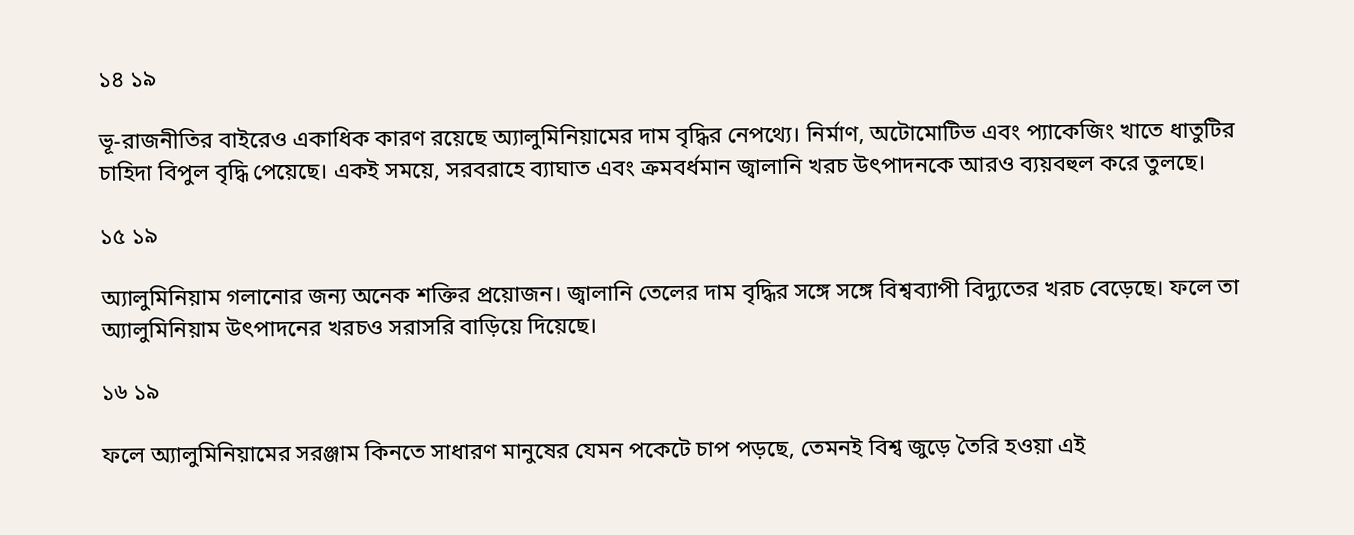১৪ ১৯

ভূ-রাজনীতির বাইরেও একাধিক কারণ রয়েছে অ্যালুমিনিয়ামের দাম বৃদ্ধির নেপথ্যে। নির্মাণ, অটোমোটিভ এবং প্যাকেজিং খাতে ধাতুটির চাহিদা বিপুল বৃদ্ধি পেয়েছে। একই সময়ে, সরবরাহে ব্যাঘাত এবং ক্রমবর্ধমান জ্বালানি খরচ উৎপাদনকে আরও ব্যয়বহুল করে তুলছে।

১৫ ১৯

অ্যালুমিনিয়াম গলানোর জন্য অনেক শক্তির প্রয়োজন। জ্বালানি তেলের দাম বৃদ্ধির সঙ্গে সঙ্গে বিশ্বব্যাপী বিদ্যুতের খরচ বেড়েছে। ফলে তা অ্যালুমিনিয়াম উৎপাদনের খরচও সরাসরি বাড়িয়ে দিয়েছে।

১৬ ১৯

ফলে অ্যালুমিনিয়ামের সরঞ্জাম কিনতে সাধারণ মানুষের যেমন পকেটে চাপ পড়ছে, তেমনই বিশ্ব জুড়ে তৈরি হওয়া এই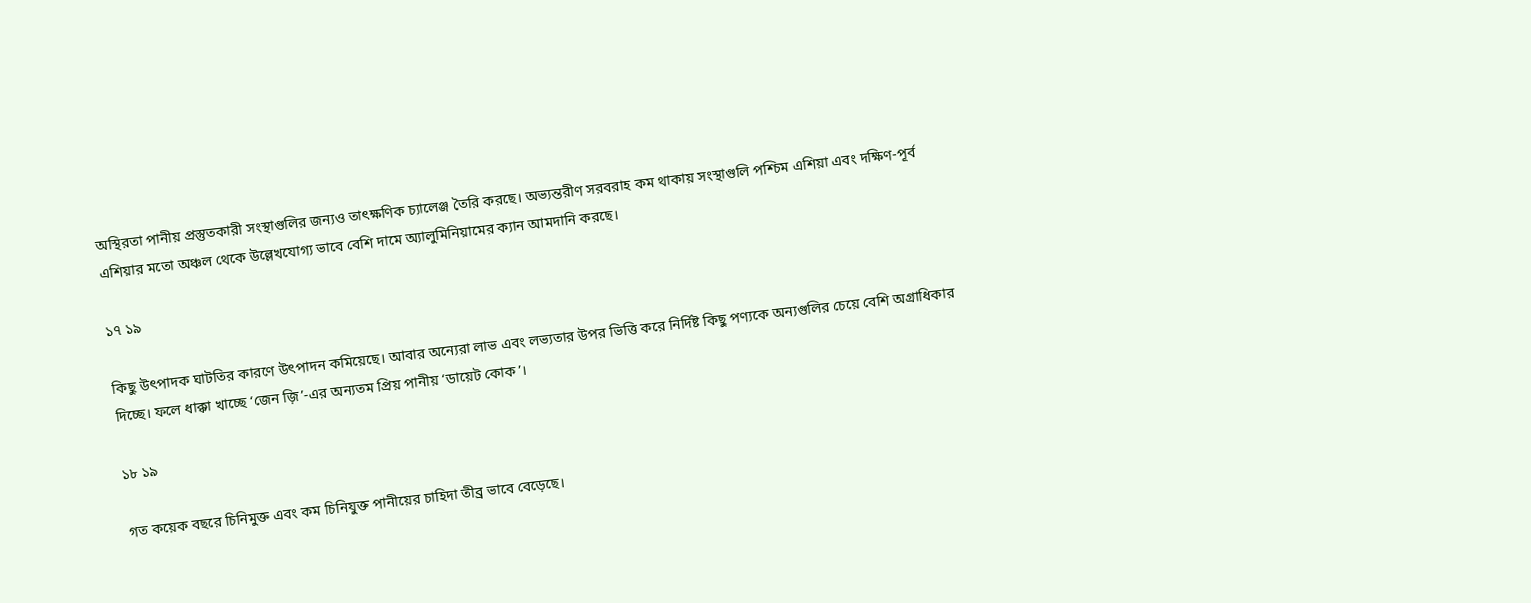অস্থিরতা পানীয় প্রস্তুতকারী সংস্থাগুলির জন্যও তাৎক্ষণিক চ্যালেঞ্জ তৈরি করছে। অভ্যন্তরীণ সরবরাহ কম থাকায় সংস্থাগুলি পশ্চিম এশিয়া এবং দক্ষিণ-পূর্ব এশিয়ার মতো অঞ্চল থেকে উল্লেখযোগ্য ভাবে বেশি দামে অ্যালুমিনিয়ামের ক্যান আমদানি করছে।

১৭ ১৯

কিছু উৎপাদক ঘাটতির কারণে উৎপাদন কমিয়েছে। আবার অন্যেরা লাভ এবং লভ্যতার উপর ভিত্তি করে নির্দিষ্ট কিছু পণ্যকে অন্যগুলির চেয়ে বেশি অগ্রাধিকার দিচ্ছে। ফলে ধাক্কা খাচ্ছে ‘জেন জ়ি’-এর অন্যতম প্রিয় পানীয় ‘ডায়েট কোক’।

১৮ ১৯

গত কয়েক বছরে চিনিমুক্ত এবং কম চিনিযুক্ত পানীয়ের চাহিদা তীব্র ভাবে বেড়েছে।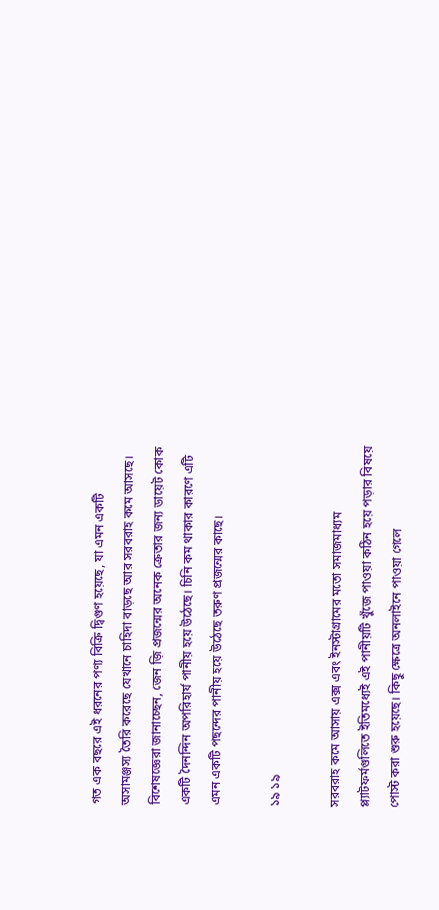গত এক বছরে এই ধরনের পণ্য বিক্রি দ্বিগুণ হয়েছে, যা এমন একটি অসামঞ্জস্য তৈরি করেছে যেখানে চাহিদা বাড়ছে আর সরবরাহ কমে আসছে। বিশেষজ্ঞেরা জানাচ্ছেন, জেন জ়ি প্রজন্মের অনেক ক্রেতার জন্য ডায়েট কোক একটি দৈনন্দিন অপরিহার্য পানীয় হয়ে উঠেছে। চিনি কম থাকার কারণে এটি এমন একটি পছন্দের পানীয় হয়ে উঠেছে তরুণ প্রজন্মের কাছে।

১৯ ১৯

সরবরাহ কমে আসায় এক্স এবং ইনস্টাগ্রামের মতো সমাজমাধ্যম প্ল্যাটফর্মগুলিতে ইতিমধ্যেই এই পানীয়টি খুঁজে পাওয়া কঠিন হয়ে পড়ার বিষয়ে পোস্ট করা শুরু হয়েছে। কিছু ক্ষেত্রে অনলাইনে পাওয়া গেলে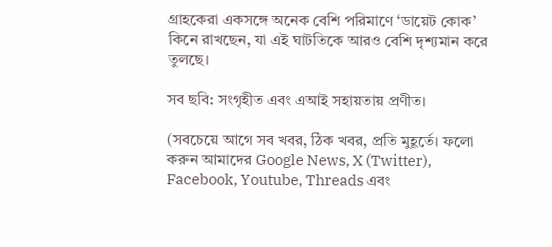গ্রাহকেরা একসঙ্গে অনেক বেশি পরিমাণে ‘ডায়েট কোক’ কিনে রাখছেন, যা এই ঘাটতিকে আরও বেশি দৃশ্যমান করে তুলছে।

সব ছবি: সংগৃহীত এবং এআই সহায়তায় প্রণীত।

(সবচেয়ে আগে সব খবর, ঠিক খবর, প্রতি মুহূর্তে। ফলো করুন আমাদের Google News, X (Twitter), Facebook, Youtube, Threads এবং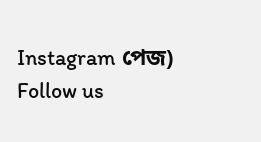Instagram পেজ)
Follow us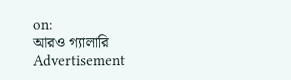on:
আরও গ্যালারি
Advertisement